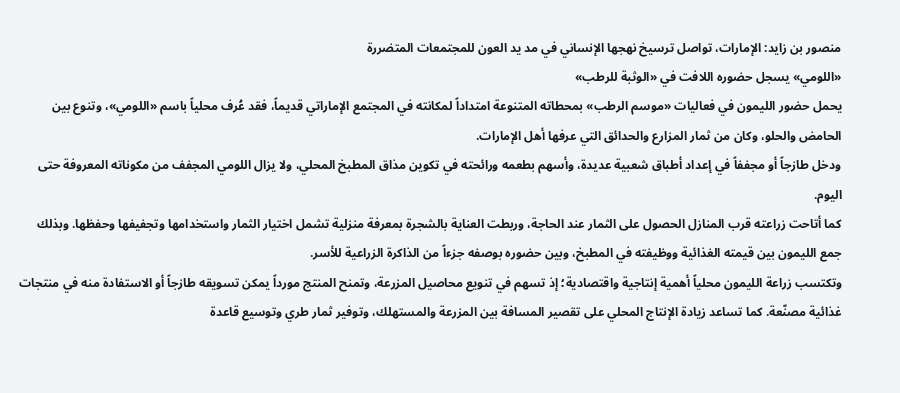منصور بن زايد: الإمارات، تواصل ترسيخ نهجها الإنساني في مد يد العون للمجتمعات المتضررة
«اللومي» يسجل حضوره اللافت في «الوثبة للرطب»
يحمل حضور الليمون في فعاليات «موسم الرطب» بمحطاته المتنوعة امتداداً لمكانته في المجتمع الإماراتي قديماً، فقد عُرف محلياً باسم «اللومي»، وتنوع بين الحامض والحلو، وكان من ثمار المزارع والحدائق التي عرفها أهل الإمارات.
ودخل طازجاً أو مجففاً في إعداد أطباق شعبية عديدة، وأسهم بطعمه ورائحته في تكوين مذاق المطبخ المحلي، ولا يزال اللومي المجفف من مكوناته المعروفة حتى اليوم.
كما أتاحت زراعته قرب المنازل الحصول على الثمار عند الحاجة، وربطت العناية بالشجرة بمعرفة منزلية تشمل اختيار الثمار واستخدامها وتجفيفها وحفظها. وبذلك جمع الليمون بين قيمته الغذائية ووظيفته في المطبخ، وبين حضوره بوصفه جزءاً من الذاكرة الزراعية للأسر.
وتكتسب زراعة الليمون محلياً أهمية إنتاجية واقتصادية؛ إذ تسهم في تنويع محاصيل المزرعة، وتمنح المنتج مورداً يمكن تسويقه طازجاً أو الاستفادة منه في منتجات غذائية مصنّعة. كما تساعد زيادة الإنتاج المحلي على تقصير المسافة بين المزرعة والمستهلك، وتوفير ثمار طري وتوسيع قاعدة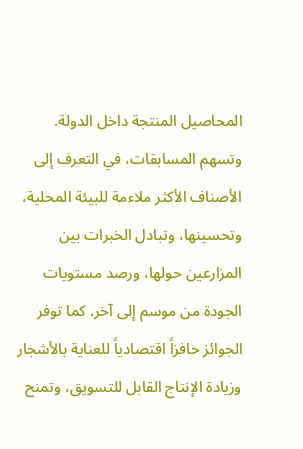المحاصيل المنتجة داخل الدولة. وتسهم المسابقات، في التعرف إلى الأصناف الأكثر ملاءمة للبيئة المحلية، وتحسينها، وتبادل الخبرات بين المزارعين حولها، ورصد مستويات الجودة من موسم إلى آخر. كما توفر الجوائز حافزاً اقتصادياً للعناية بالأشجار وزيادة الإنتاج القابل للتسويق، وتمنح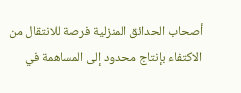أصحاب الحدائق المنزلية فرصة للانتقال من الاكتفاء بإنتاج محدود إلى المساهمة في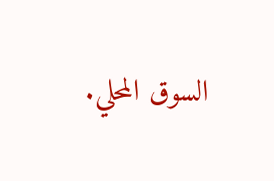السوق المحلي.